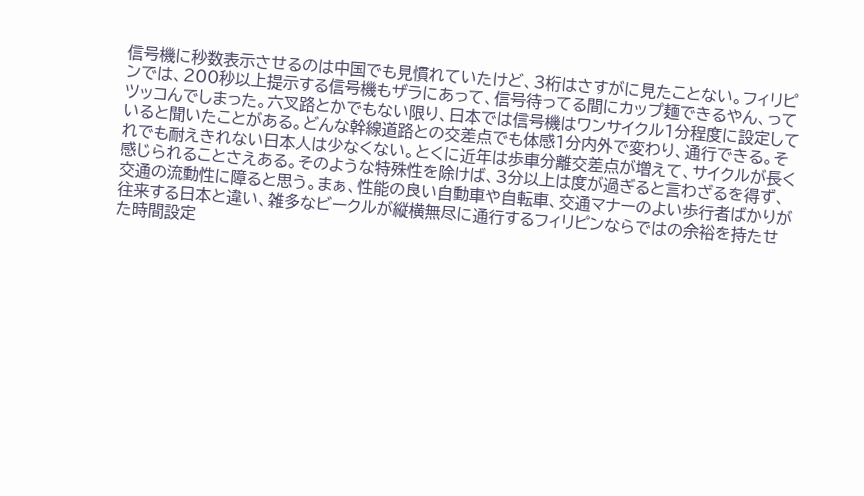信号機に秒数表示させるのは中国でも見慣れていたけど、3桁はさすがに見たことない。フィリピンでは、200秒以上提示する信号機もザラにあって、信号待ってる間にカップ麺できるやん、ってツッコんでしまった。六叉路とかでもない限り、日本では信号機はワンサイクル1分程度に設定していると聞いたことがある。どんな幹線道路との交差点でも体感1分内外で変わり、通行できる。それでも耐えきれない日本人は少なくない。とくに近年は歩車分離交差点が増えて、サイクルが長く感じられることさえある。そのような特殊性を除けば、3分以上は度が過ぎると言わざるを得ず、交通の流動性に障ると思う。まぁ、性能の良い自動車や自転車、交通マナーのよい歩行者ばかりが往来する日本と違い、雑多なビークルが縦横無尽に通行するフィリピンならではの余裕を持たせた時間設定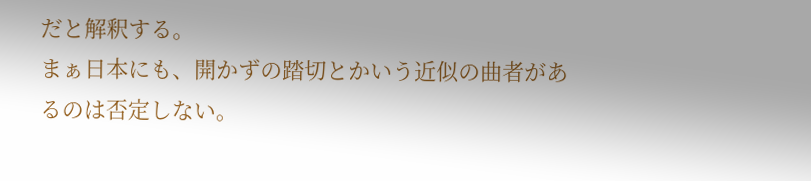だと解釈する。
まぁ日本にも、開かずの踏切とかいう近似の曲者があるのは否定しない。